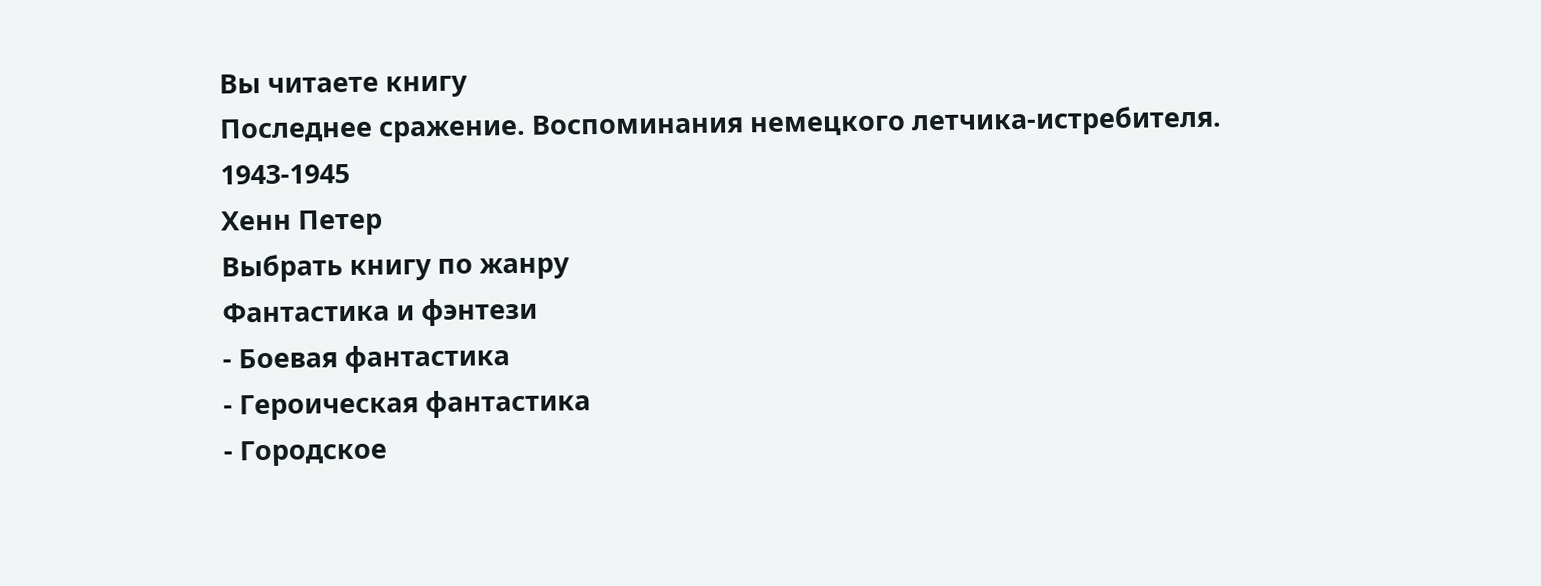Вы читаете книгу
Последнее сражение. Воспоминания немецкого летчика-истребителя. 1943-1945
Хенн Петер
Выбрать книгу по жанру
Фантастика и фэнтези
- Боевая фантастика
- Героическая фантастика
- Городское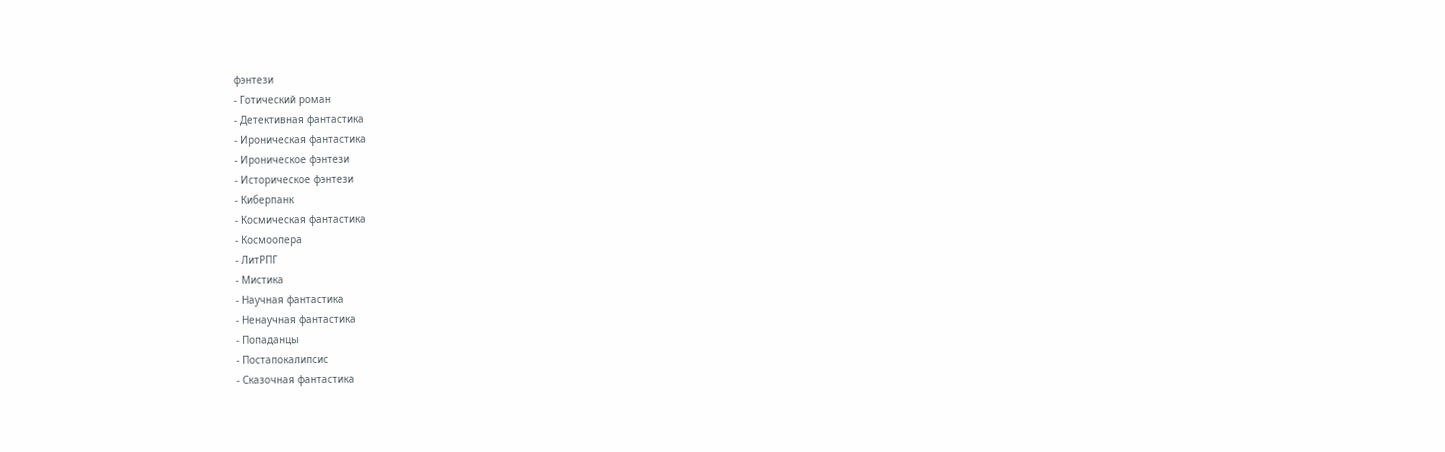фэнтези
- Готический роман
- Детективная фантастика
- Ироническая фантастика
- Ироническое фэнтези
- Историческое фэнтези
- Киберпанк
- Космическая фантастика
- Космоопера
- ЛитРПГ
- Мистика
- Научная фантастика
- Ненаучная фантастика
- Попаданцы
- Постапокалипсис
- Сказочная фантастика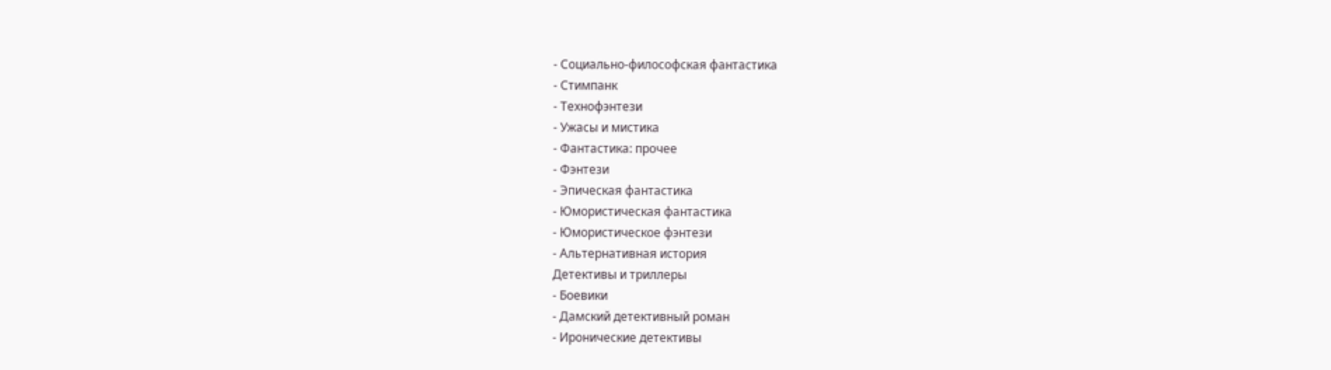- Социально-философская фантастика
- Стимпанк
- Технофэнтези
- Ужасы и мистика
- Фантастика: прочее
- Фэнтези
- Эпическая фантастика
- Юмористическая фантастика
- Юмористическое фэнтези
- Альтернативная история
Детективы и триллеры
- Боевики
- Дамский детективный роман
- Иронические детективы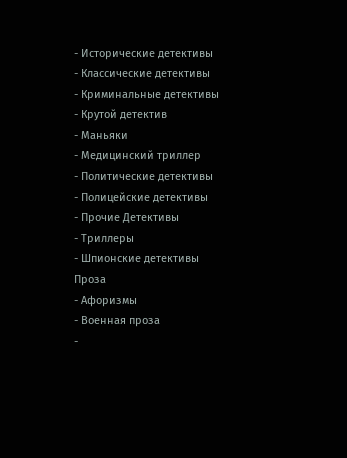- Исторические детективы
- Классические детективы
- Криминальные детективы
- Крутой детектив
- Маньяки
- Медицинский триллер
- Политические детективы
- Полицейские детективы
- Прочие Детективы
- Триллеры
- Шпионские детективы
Проза
- Афоризмы
- Военная проза
-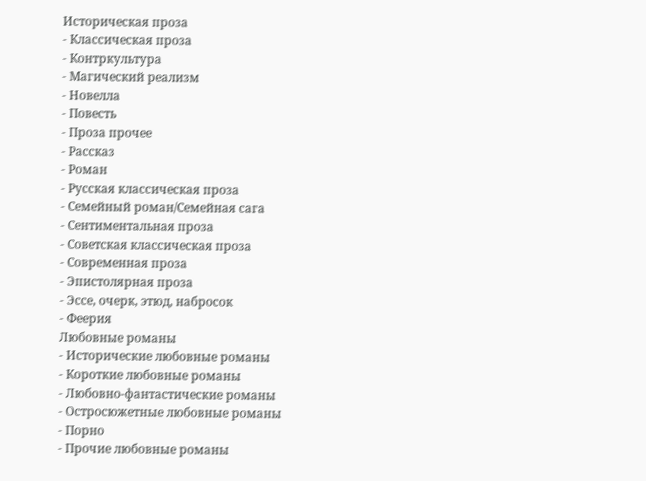Историческая проза
- Классическая проза
- Контркультура
- Магический реализм
- Новелла
- Повесть
- Проза прочее
- Рассказ
- Роман
- Русская классическая проза
- Семейный роман/Семейная сага
- Сентиментальная проза
- Советская классическая проза
- Современная проза
- Эпистолярная проза
- Эссе, очерк, этюд, набросок
- Феерия
Любовные романы
- Исторические любовные романы
- Короткие любовные романы
- Любовно-фантастические романы
- Остросюжетные любовные романы
- Порно
- Прочие любовные романы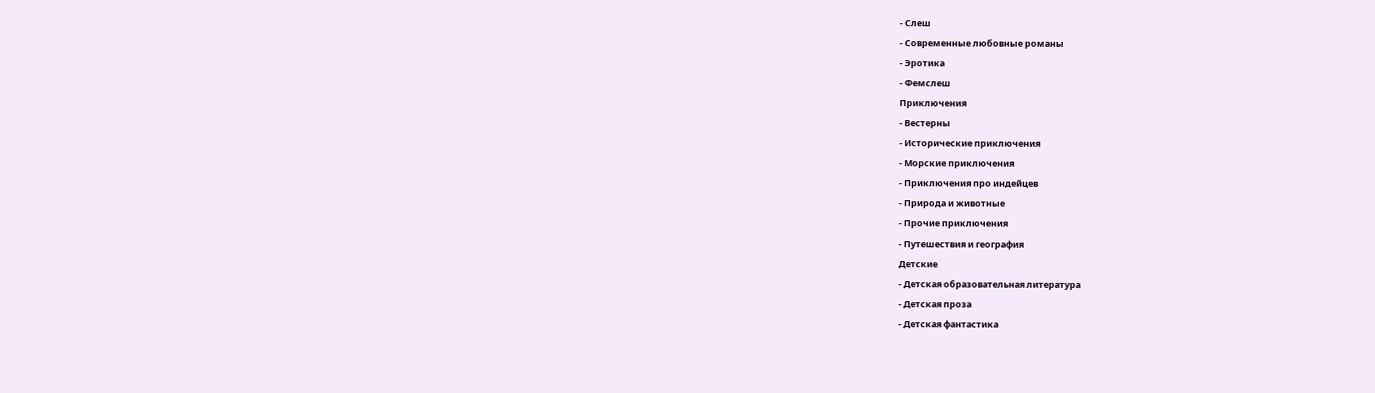- Слеш
- Современные любовные романы
- Эротика
- Фемслеш
Приключения
- Вестерны
- Исторические приключения
- Морские приключения
- Приключения про индейцев
- Природа и животные
- Прочие приключения
- Путешествия и география
Детские
- Детская образовательная литература
- Детская проза
- Детская фантастика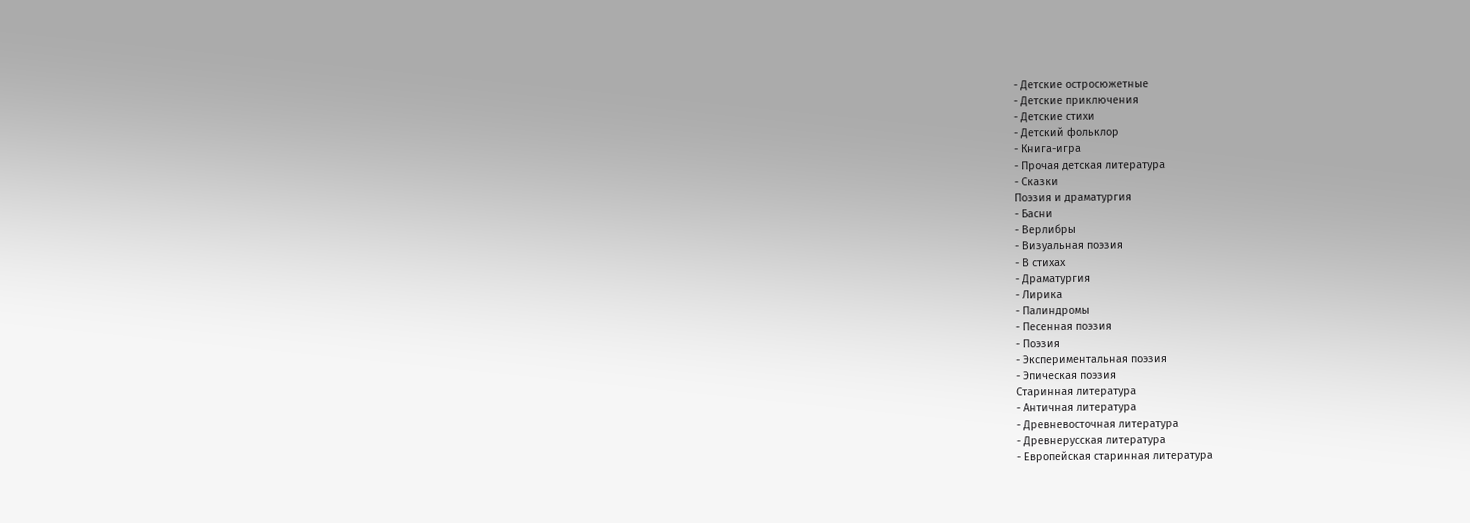- Детские остросюжетные
- Детские приключения
- Детские стихи
- Детский фольклор
- Книга-игра
- Прочая детская литература
- Сказки
Поэзия и драматургия
- Басни
- Верлибры
- Визуальная поэзия
- В стихах
- Драматургия
- Лирика
- Палиндромы
- Песенная поэзия
- Поэзия
- Экспериментальная поэзия
- Эпическая поэзия
Старинная литература
- Античная литература
- Древневосточная литература
- Древнерусская литература
- Европейская старинная литература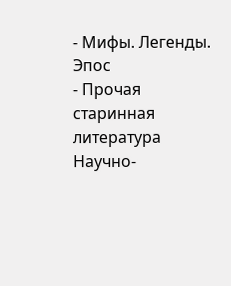- Мифы. Легенды. Эпос
- Прочая старинная литература
Научно-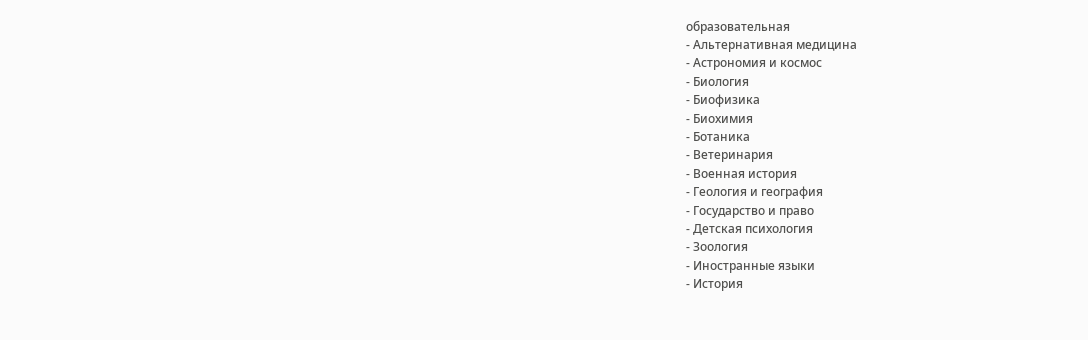образовательная
- Альтернативная медицина
- Астрономия и космос
- Биология
- Биофизика
- Биохимия
- Ботаника
- Ветеринария
- Военная история
- Геология и география
- Государство и право
- Детская психология
- Зоология
- Иностранные языки
- История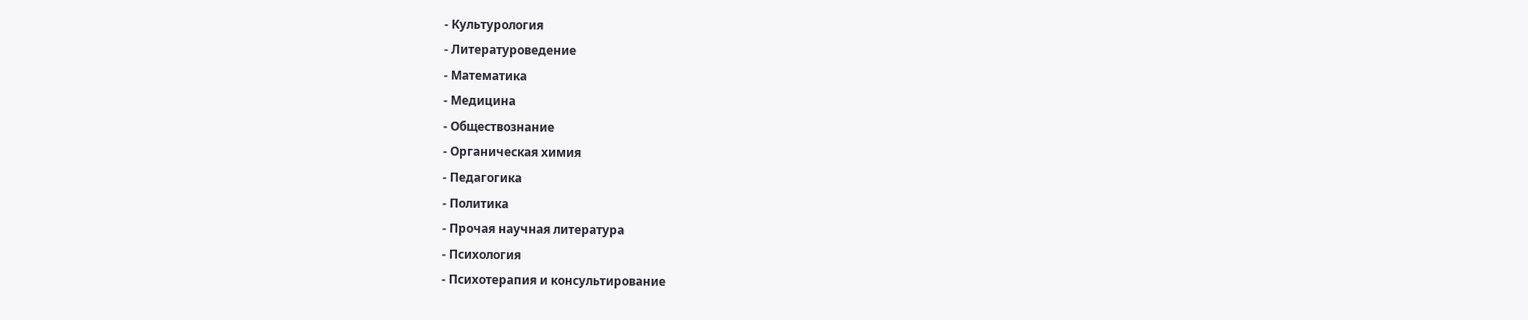- Культурология
- Литературоведение
- Математика
- Медицина
- Обществознание
- Органическая химия
- Педагогика
- Политика
- Прочая научная литература
- Психология
- Психотерапия и консультирование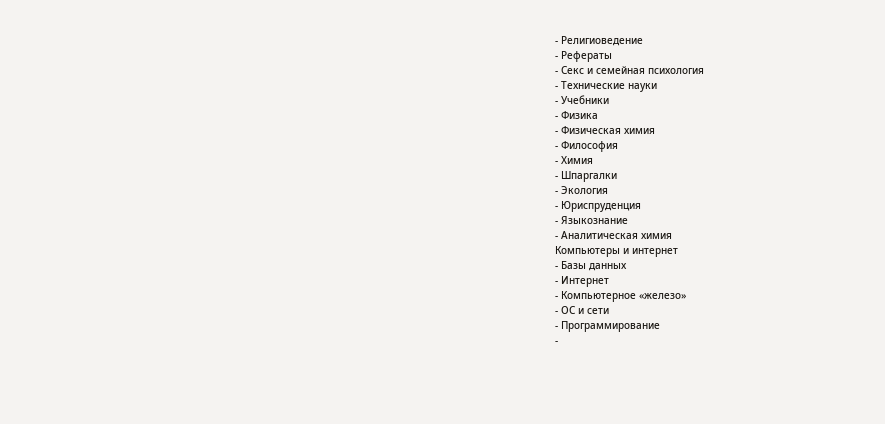- Религиоведение
- Рефераты
- Секс и семейная психология
- Технические науки
- Учебники
- Физика
- Физическая химия
- Философия
- Химия
- Шпаргалки
- Экология
- Юриспруденция
- Языкознание
- Аналитическая химия
Компьютеры и интернет
- Базы данных
- Интернет
- Компьютерное «железо»
- ОС и сети
- Программирование
-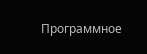Программное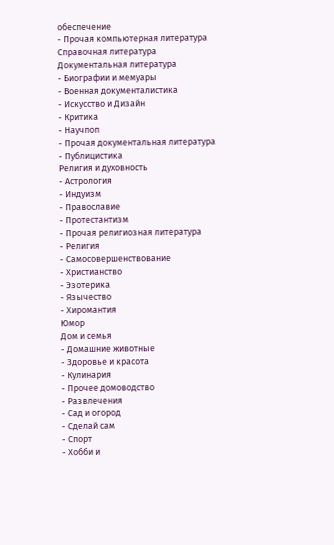обеспечение
- Прочая компьютерная литература
Справочная литература
Документальная литература
- Биографии и мемуары
- Военная документалистика
- Искусство и Дизайн
- Критика
- Научпоп
- Прочая документальная литература
- Публицистика
Религия и духовность
- Астрология
- Индуизм
- Православие
- Протестантизм
- Прочая религиозная литература
- Религия
- Самосовершенствование
- Христианство
- Эзотерика
- Язычество
- Хиромантия
Юмор
Дом и семья
- Домашние животные
- Здоровье и красота
- Кулинария
- Прочее домоводство
- Развлечения
- Сад и огород
- Сделай сам
- Спорт
- Хобби и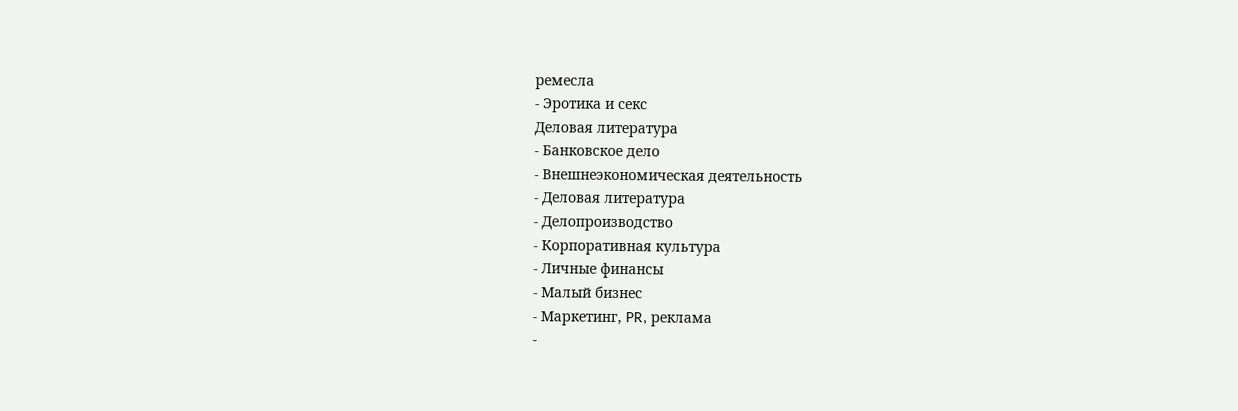ремесла
- Эротика и секс
Деловая литература
- Банковское дело
- Внешнеэкономическая деятельность
- Деловая литература
- Делопроизводство
- Корпоративная культура
- Личные финансы
- Малый бизнес
- Маркетинг, PR, реклама
-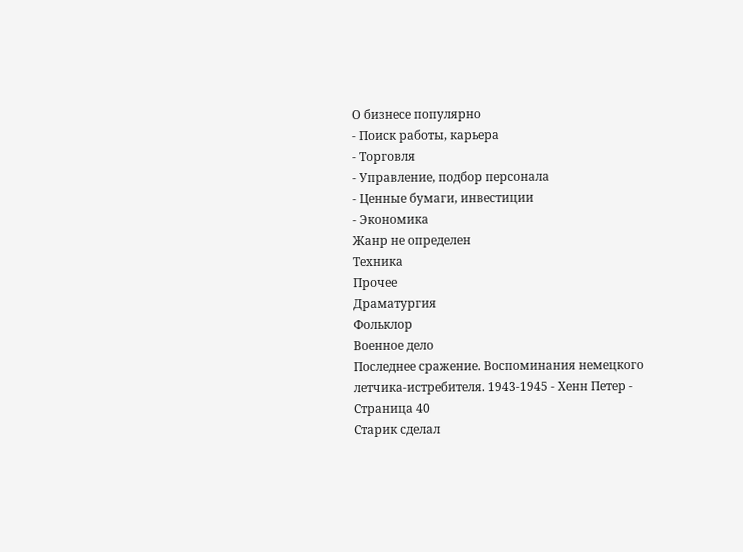О бизнесе популярно
- Поиск работы, карьера
- Торговля
- Управление, подбор персонала
- Ценные бумаги, инвестиции
- Экономика
Жанр не определен
Техника
Прочее
Драматургия
Фольклор
Военное дело
Последнее сражение. Воспоминания немецкого летчика-истребителя. 1943-1945 - Хенн Петер - Страница 40
Старик сделал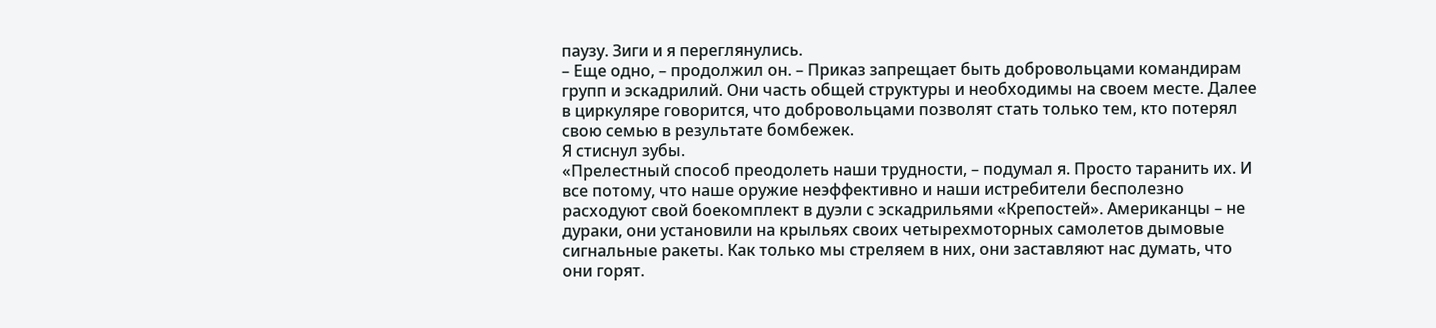паузу. Зиги и я переглянулись.
– Еще одно, – продолжил он. – Приказ запрещает быть добровольцами командирам групп и эскадрилий. Они часть общей структуры и необходимы на своем месте. Далее в циркуляре говорится, что добровольцами позволят стать только тем, кто потерял свою семью в результате бомбежек.
Я стиснул зубы.
«Прелестный способ преодолеть наши трудности, – подумал я. Просто таранить их. И все потому, что наше оружие неэффективно и наши истребители бесполезно расходуют свой боекомплект в дуэли с эскадрильями «Крепостей». Американцы – не дураки, они установили на крыльях своих четырехмоторных самолетов дымовые сигнальные ракеты. Как только мы стреляем в них, они заставляют нас думать, что они горят.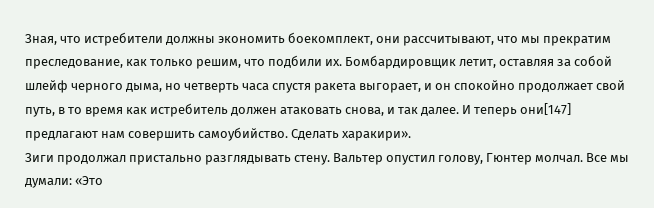Зная, что истребители должны экономить боекомплект, они рассчитывают, что мы прекратим преследование, как только решим, что подбили их. Бомбардировщик летит, оставляя за собой шлейф черного дыма, но четверть часа спустя ракета выгорает, и он спокойно продолжает свой путь, в то время как истребитель должен атаковать снова, и так далее. И теперь они[147] предлагают нам совершить самоубийство. Сделать харакири».
Зиги продолжал пристально разглядывать стену. Вальтер опустил голову, Гюнтер молчал. Все мы думали: «Это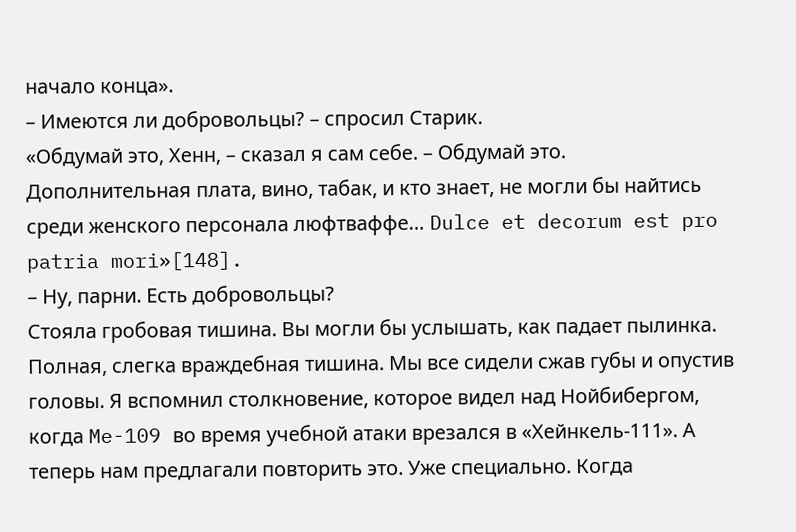начало конца».
– Имеются ли добровольцы? – спросил Старик.
«Обдумай это, Хенн, – сказал я сам себе. – Обдумай это. Дополнительная плата, вино, табак, и кто знает, не могли бы найтись среди женского персонала люфтваффе… Dulce et decorum est pro patria mori»[148].
– Ну, парни. Есть добровольцы?
Стояла гробовая тишина. Вы могли бы услышать, как падает пылинка.
Полная, слегка враждебная тишина. Мы все сидели сжав губы и опустив головы. Я вспомнил столкновение, которое видел над Нойбибергом, когда Me-109 во время учебной атаки врезался в «Хейнкель-111». А теперь нам предлагали повторить это. Уже специально. Когда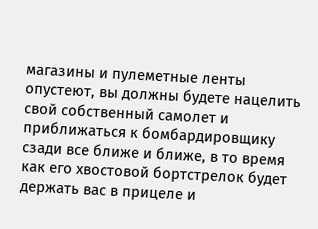магазины и пулеметные ленты опустеют, вы должны будете нацелить свой собственный самолет и приближаться к бомбардировщику сзади все ближе и ближе, в то время как его хвостовой бортстрелок будет держать вас в прицеле и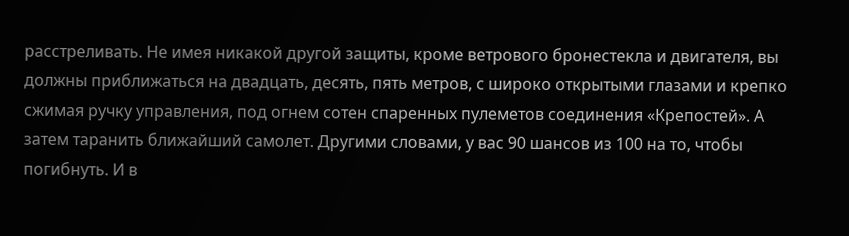расстреливать. Не имея никакой другой защиты, кроме ветрового бронестекла и двигателя, вы должны приближаться на двадцать, десять, пять метров, с широко открытыми глазами и крепко сжимая ручку управления, под огнем сотен спаренных пулеметов соединения «Крепостей». А затем таранить ближайший самолет. Другими словами, у вас 90 шансов из 100 на то, чтобы погибнуть. И в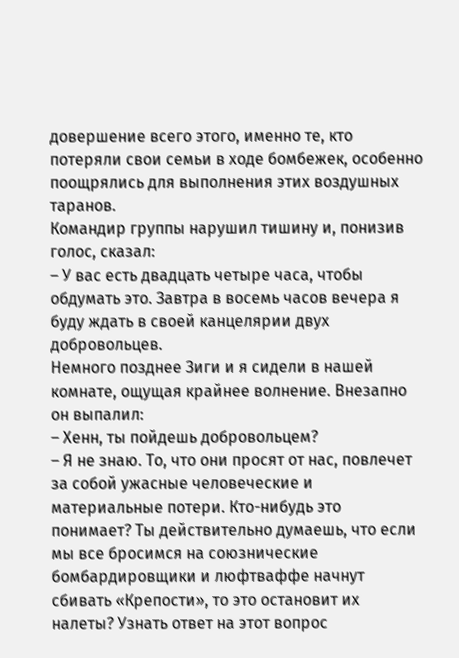довершение всего этого, именно те, кто потеряли свои семьи в ходе бомбежек, особенно поощрялись для выполнения этих воздушных таранов.
Командир группы нарушил тишину и, понизив голос, сказал:
– У вас есть двадцать четыре часа, чтобы обдумать это. Завтра в восемь часов вечера я буду ждать в своей канцелярии двух добровольцев.
Немного позднее Зиги и я сидели в нашей комнате, ощущая крайнее волнение. Внезапно он выпалил:
– Хенн, ты пойдешь добровольцем?
– Я не знаю. То, что они просят от нас, повлечет за собой ужасные человеческие и материальные потери. Кто-нибудь это понимает? Ты действительно думаешь, что если мы все бросимся на союзнические бомбардировщики и люфтваффе начнут сбивать «Крепости», то это остановит их налеты? Узнать ответ на этот вопрос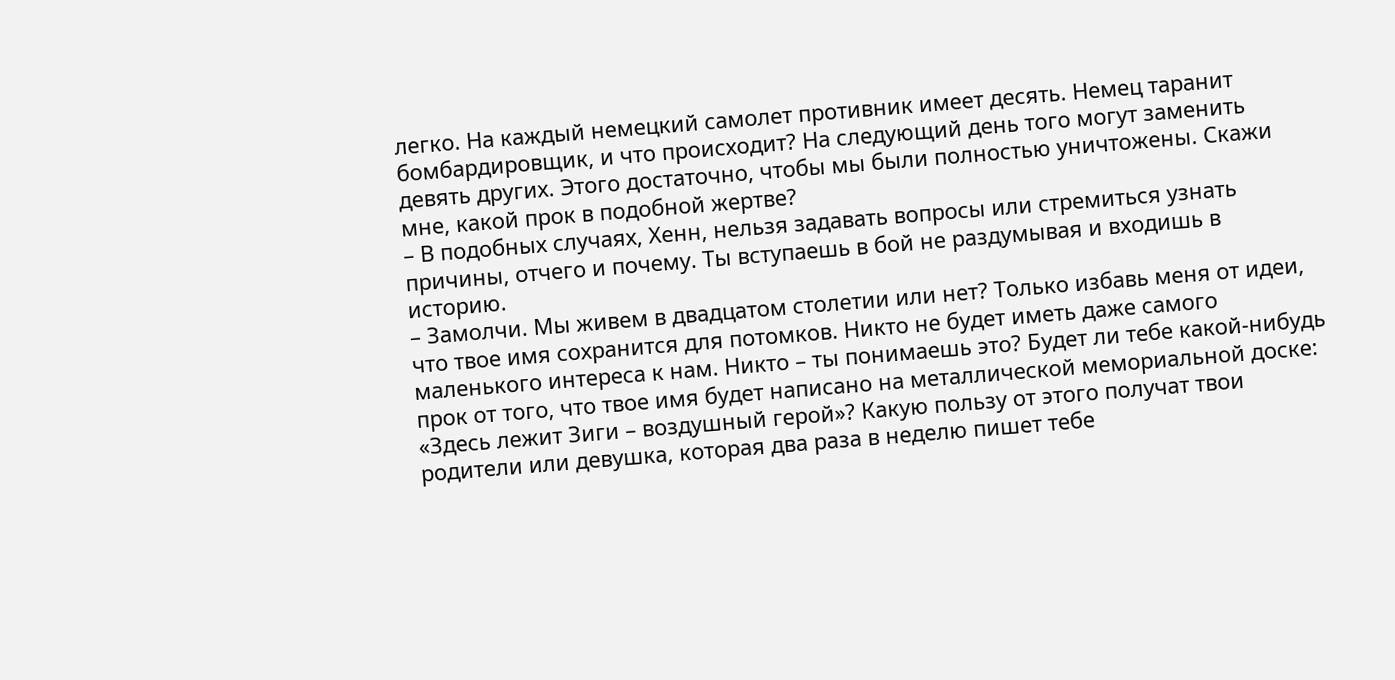легко. На каждый немецкий самолет противник имеет десять. Немец таранит бомбардировщик, и что происходит? На следующий день того могут заменить девять других. Этого достаточно, чтобы мы были полностью уничтожены. Скажи мне, какой прок в подобной жертве?
– В подобных случаях, Хенн, нельзя задавать вопросы или стремиться узнать причины, отчего и почему. Ты вступаешь в бой не раздумывая и входишь в историю.
– Замолчи. Мы живем в двадцатом столетии или нет? Только избавь меня от идеи, что твое имя сохранится для потомков. Никто не будет иметь даже самого маленького интереса к нам. Никто – ты понимаешь это? Будет ли тебе какой-нибудь прок от того, что твое имя будет написано на металлической мемориальной доске: «Здесь лежит Зиги – воздушный герой»? Какую пользу от этого получат твои родители или девушка, которая два раза в неделю пишет тебе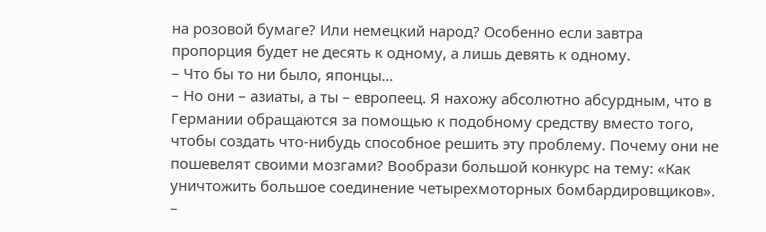на розовой бумаге? Или немецкий народ? Особенно если завтра пропорция будет не десять к одному, а лишь девять к одному.
– Что бы то ни было, японцы…
– Но они – азиаты, а ты – европеец. Я нахожу абсолютно абсурдным, что в Германии обращаются за помощью к подобному средству вместо того, чтобы создать что-нибудь способное решить эту проблему. Почему они не пошевелят своими мозгами? Вообрази большой конкурс на тему: «Как уничтожить большое соединение четырехмоторных бомбардировщиков».
–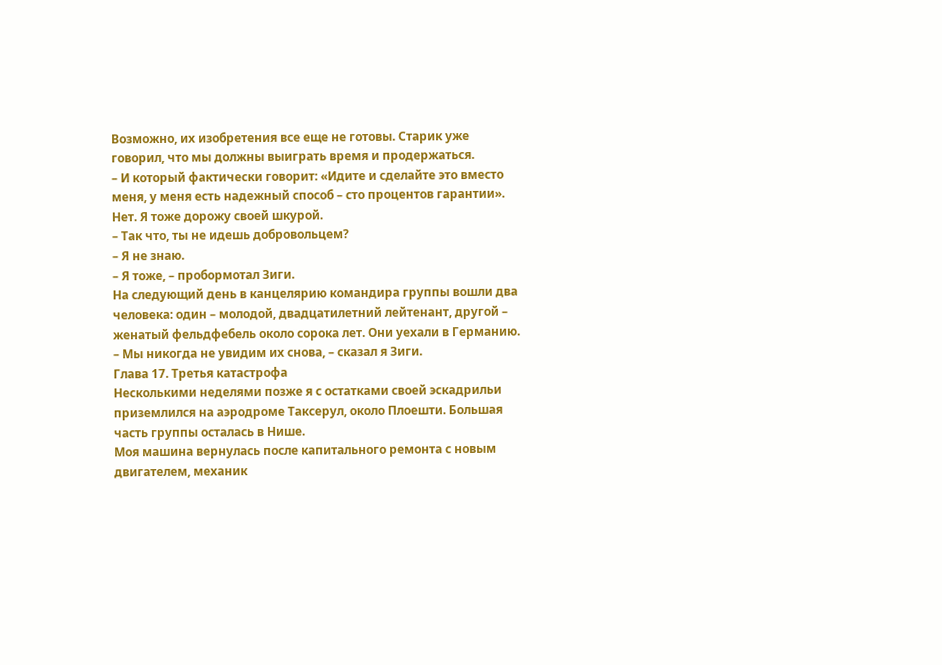Возможно, их изобретения все еще не готовы. Старик уже говорил, что мы должны выиграть время и продержаться.
– И который фактически говорит: «Идите и сделайте это вместо меня, у меня есть надежный способ – сто процентов гарантии». Нет. Я тоже дорожу своей шкурой.
– Так что, ты не идешь добровольцем?
– Я не знаю.
– Я тоже, – пробормотал Зиги.
На следующий день в канцелярию командира группы вошли два человека: один – молодой, двадцатилетний лейтенант, другой – женатый фельдфебель около сорока лет. Они уехали в Германию.
– Мы никогда не увидим их снова, – сказал я Зиги.
Глава 17. Третья катастрофа
Несколькими неделями позже я с остатками своей эскадрильи приземлился на аэродроме Таксерул, около Плоешти. Большая часть группы осталась в Нише.
Моя машина вернулась после капитального ремонта с новым двигателем, механик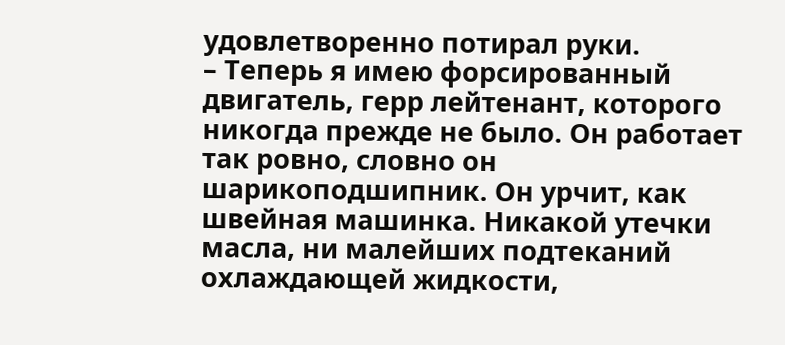удовлетворенно потирал руки.
– Теперь я имею форсированный двигатель, герр лейтенант, которого никогда прежде не было. Он работает так ровно, словно он шарикоподшипник. Он урчит, как швейная машинка. Никакой утечки масла, ни малейших подтеканий охлаждающей жидкости,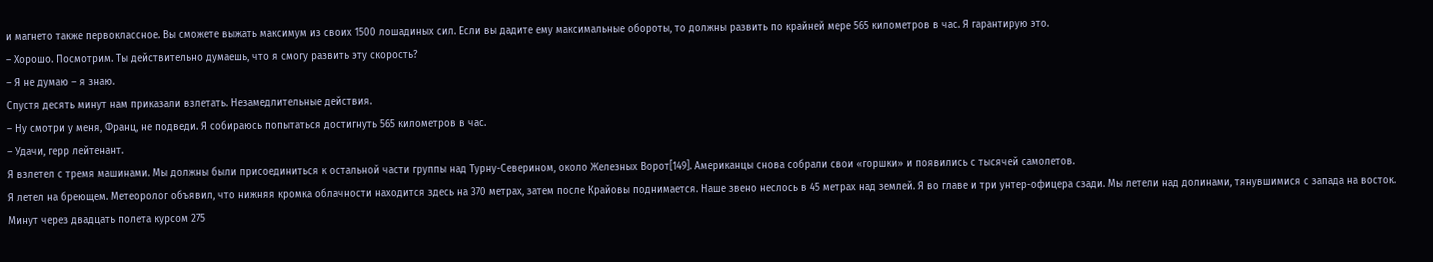и магнето также первоклассное. Вы сможете выжать максимум из своих 1500 лошадиных сил. Если вы дадите ему максимальные обороты, то должны развить по крайней мере 565 километров в час. Я гарантирую это.
– Хорошо. Посмотрим. Ты действительно думаешь, что я смогу развить эту скорость?
– Я не думаю – я знаю.
Спустя десять минут нам приказали взлетать. Незамедлительные действия.
– Ну смотри у меня, Франц, не подведи. Я собираюсь попытаться достигнуть 565 километров в час.
– Удачи, герр лейтенант.
Я взлетел с тремя машинами. Мы должны были присоединиться к остальной части группы над Турну-Северином, около Железных Ворот[149]. Американцы снова собрали свои «горшки» и появились с тысячей самолетов.
Я летел на бреющем. Метеоролог объявил, что нижняя кромка облачности находится здесь на 370 метрах, затем после Крайовы поднимается. Наше звено неслось в 45 метрах над землей. Я во главе и три унтер-офицера сзади. Мы летели над долинами, тянувшимися с запада на восток. Минут через двадцать полета курсом 275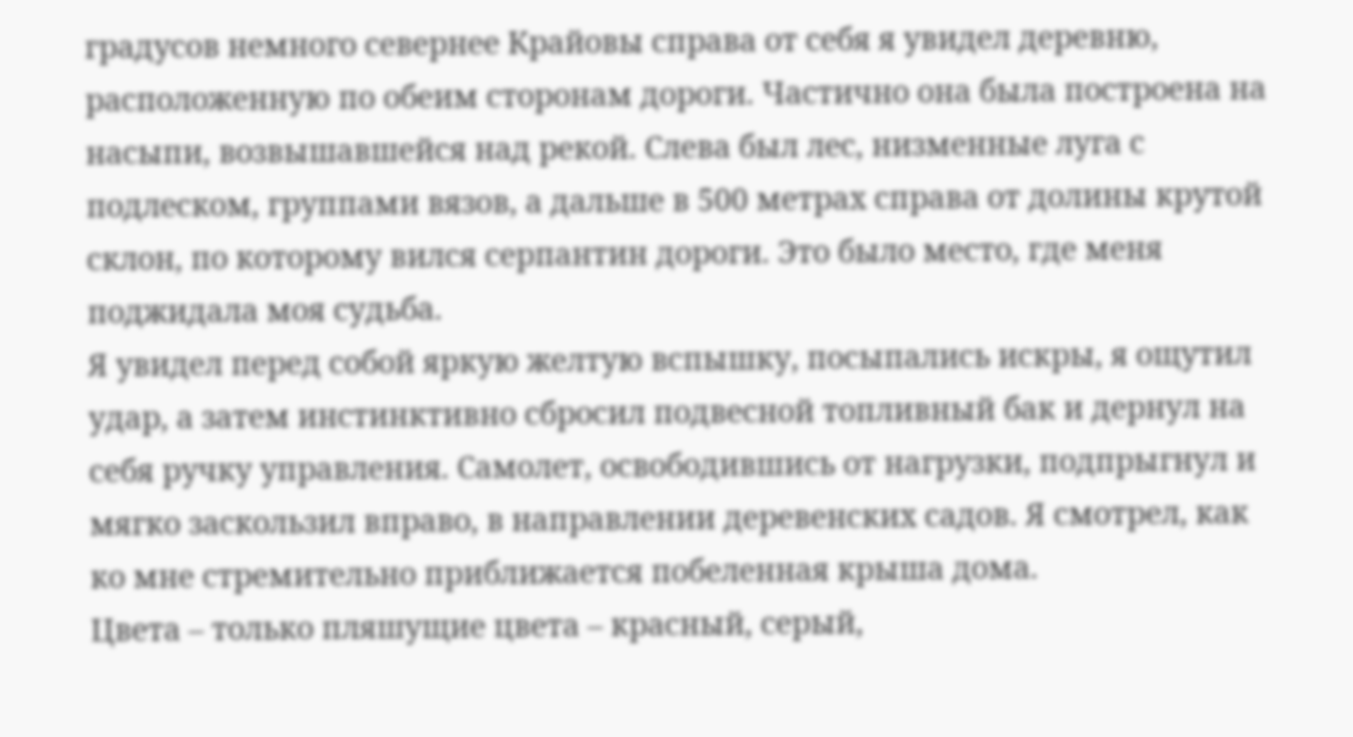градусов немного севернее Крайовы справа от себя я увидел деревню, расположенную по обеим сторонам дороги. Частично она была построена на насыпи, возвышавшейся над рекой. Слева был лес, низменные луга с подлеском, группами вязов, а дальше в 500 метрах справа от долины крутой склон, по которому вился серпантин дороги. Это было место, где меня поджидала моя судьба.
Я увидел перед собой яркую желтую вспышку, посыпались искры, я ощутил удар, а затем инстинктивно сбросил подвесной топливный бак и дернул на себя ручку управления. Самолет, освободившись от нагрузки, подпрыгнул и мягко заскользил вправо, в направлении деревенских садов. Я смотрел, как ко мне стремительно приближается побеленная крыша дома.
Цвета – только пляшущие цвета – красный, серый,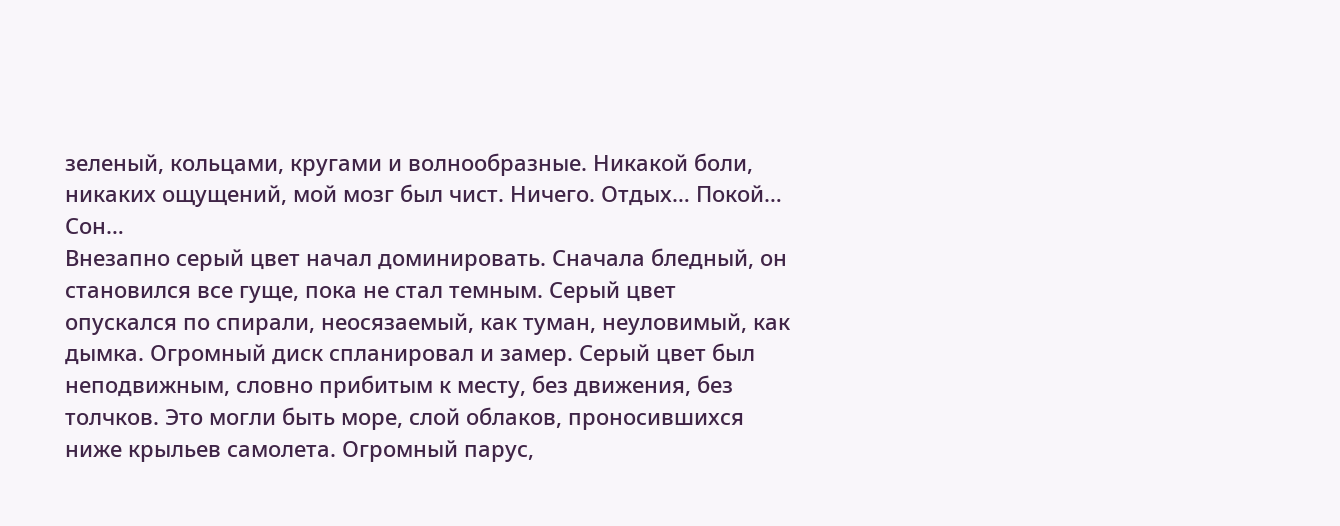зеленый, кольцами, кругами и волнообразные. Никакой боли, никаких ощущений, мой мозг был чист. Ничего. Отдых… Покой… Сон…
Внезапно серый цвет начал доминировать. Сначала бледный, он становился все гуще, пока не стал темным. Серый цвет опускался по спирали, неосязаемый, как туман, неуловимый, как дымка. Огромный диск спланировал и замер. Серый цвет был неподвижным, словно прибитым к месту, без движения, без толчков. Это могли быть море, слой облаков, проносившихся ниже крыльев самолета. Огромный парус,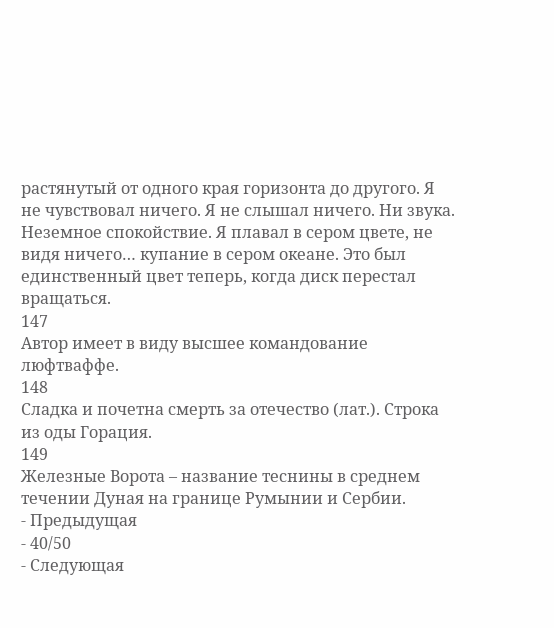растянутый от одного края горизонта до другого. Я не чувствовал ничего. Я не слышал ничего. Ни звука. Неземное спокойствие. Я плавал в сером цвете, не видя ничего… купание в сером океане. Это был единственный цвет теперь, когда диск перестал вращаться.
147
Автор имеет в виду высшее командование люфтваффе.
148
Сладка и почетна смерть за отечество (лат.). Строка из оды Горация.
149
Железные Ворота – название теснины в среднем течении Дуная на границе Румынии и Сербии.
- Предыдущая
- 40/50
- Следующая